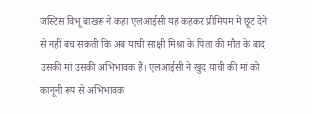जस्टिस विभू बाखरू ने कहा एलआईसी यह कहकर प्रीमियम में छूट देने से नहीं बच सकती कि अब याची साक्षी मिश्रा के पिता की मौत के बाद उसकी मां उसकी अभिभावक हैं। एलआईसी ने खुद याची की मां को कानूनी रूप से अभिभावक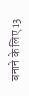बनाने के लिए 13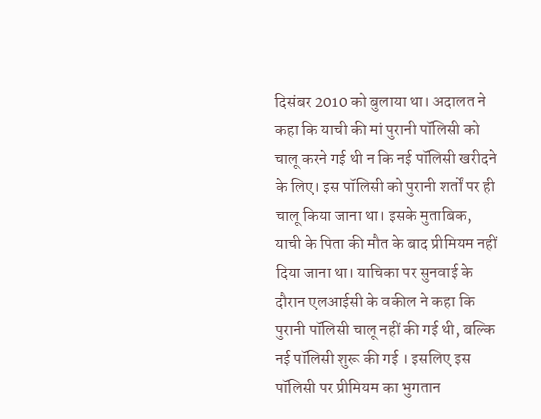दिसंबर 2010 को बुलाया था। अदालत ने कहा कि याची की मां पुरानी पॉलिसी को चालू करने गई थी न कि नई पॉलिसी खरीदने के लिए। इस पॉलिसी को पुरानी शर्तों पर ही चालू किया जाना था। इसके मुताबिक, याची के पिता की मौत के बाद प्रीमियम नहीं दिया जाना था। याचिका पर सुनवाई के दौरान एलआईसी के वकील ने कहा कि पुरानी पॉलिसी चालू नहीं की गई थी, बल्कि नई पॉलिसी शुरू की गई । इसलिए इस पॉलिसी पर प्रीमियम का भुगतान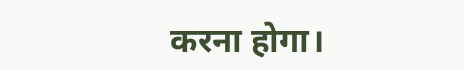करना होगा।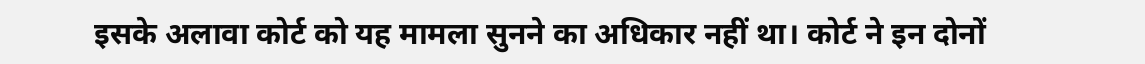इसके अलावा कोर्ट को यह मामला सुनने का अधिकार नहीं था। कोर्ट ने इन दोनों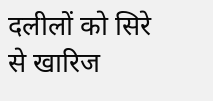दलीलों को सिरे से खारिज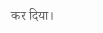कर दिया।